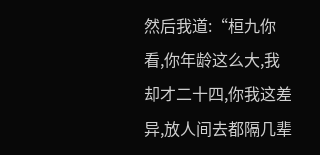然后我道:“桓九你看,你年龄这么大,我却才二十四,你我这差异,放人间去都隔几辈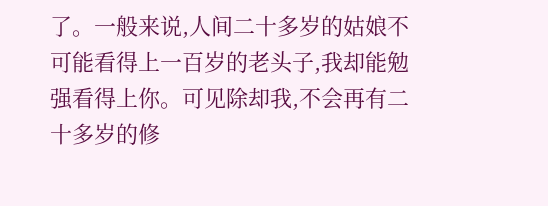了。一般来说,人间二十多岁的姑娘不可能看得上一百岁的老头子,我却能勉强看得上你。可见除却我,不会再有二十多岁的修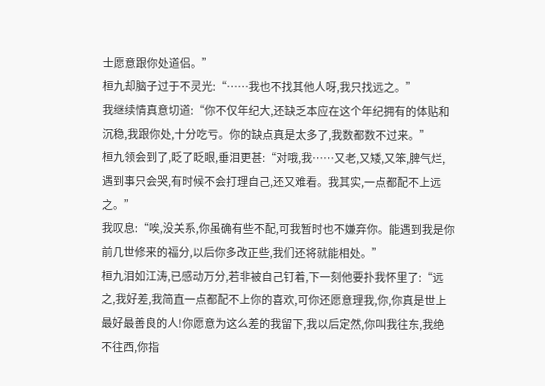士愿意跟你处道侣。”
桓九却脑子过于不灵光:“……我也不找其他人呀,我只找远之。”
我继续情真意切道:“你不仅年纪大,还缺乏本应在这个年纪拥有的体贴和沉稳,我跟你处,十分吃亏。你的缺点真是太多了,我数都数不过来。”
桓九领会到了,眨了眨眼,垂泪更甚:“对哦,我……又老,又矮,又笨,脾气烂,遇到事只会哭,有时候不会打理自己,还又难看。我其实,一点都配不上远之。”
我叹息:“唉,没关系,你虽确有些不配,可我暂时也不嫌弃你。能遇到我是你前几世修来的福分,以后你多改正些,我们还将就能相处。”
桓九泪如江涛,已感动万分,若非被自己钉着,下一刻他要扑我怀里了:“远之,我好差,我简直一点都配不上你的喜欢,可你还愿意理我,你,你真是世上最好最善良的人!你愿意为这么差的我留下,我以后定然,你叫我往东,我绝不往西,你指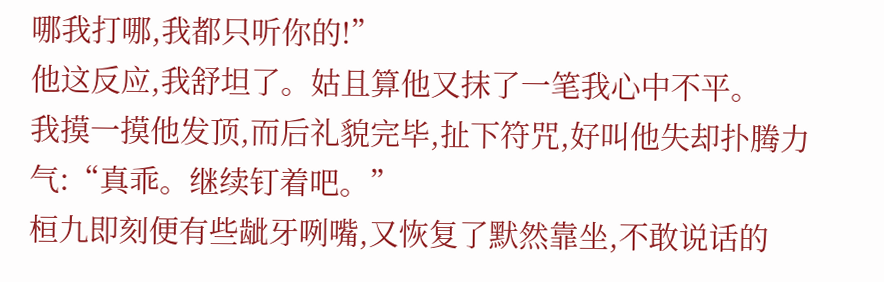哪我打哪,我都只听你的!”
他这反应,我舒坦了。姑且算他又抹了一笔我心中不平。
我摸一摸他发顶,而后礼貌完毕,扯下符咒,好叫他失却扑腾力气:“真乖。继续钉着吧。”
桓九即刻便有些龇牙咧嘴,又恢复了默然靠坐,不敢说话的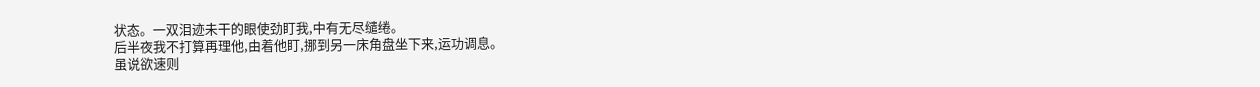状态。一双泪迹未干的眼使劲盯我,中有无尽缱绻。
后半夜我不打算再理他,由着他盯,挪到另一床角盘坐下来,运功调息。
虽说欲速则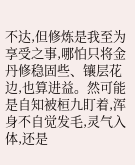不达,但修炼是我至为享受之事,哪怕只将金丹修稳固些、镶层花边,也算进益。然可能是自知被桓九盯着,浑身不自觉发毛,灵气入体,还是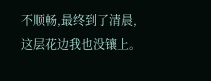不顺畅,最终到了清晨,这层花边我也没镶上。